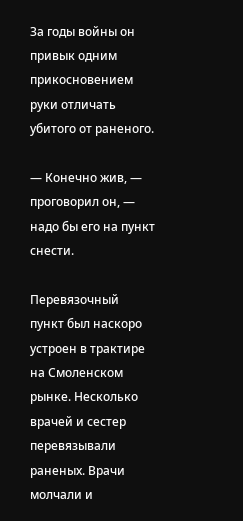За годы войны он привык одним прикосновением руки отличать убитого от раненого.

— Конечно жив, — проговорил он, — надо бы его на пункт снести.

Перевязочный пункт был наскоро устроен в трактире на Смоленском рынке. Несколько врачей и сестер перевязывали раненых. Врачи молчали и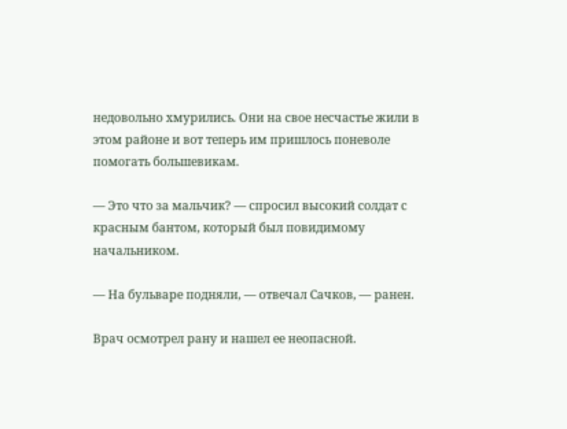недовольно хмурились. Они на свое несчастье жили в этом районе и вот теперь им пришлось поневоле помогать большевикам.

— Это что за мальчик? — спросил высокий солдат с красным бантом, который был повидимому начальником.

— На бульваре подняли, — отвечал Сачков, — ранен.

Врач осмотрел рану и нашел ее неопасной.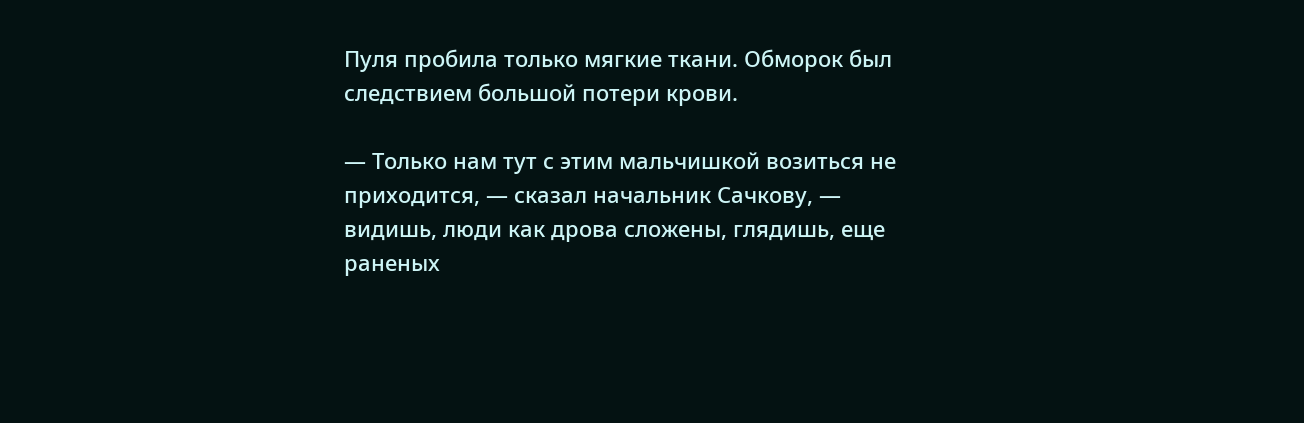Пуля пробила только мягкие ткани. Обморок был следствием большой потери крови.

— Только нам тут с этим мальчишкой возиться не приходится, — сказал начальник Сачкову, — видишь, люди как дрова сложены, глядишь, еще раненых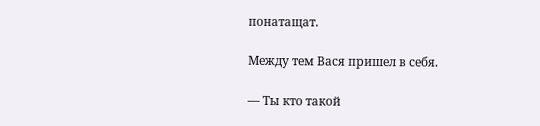понатащат.

Между тем Вася пришел в себя.

— Ты кто такой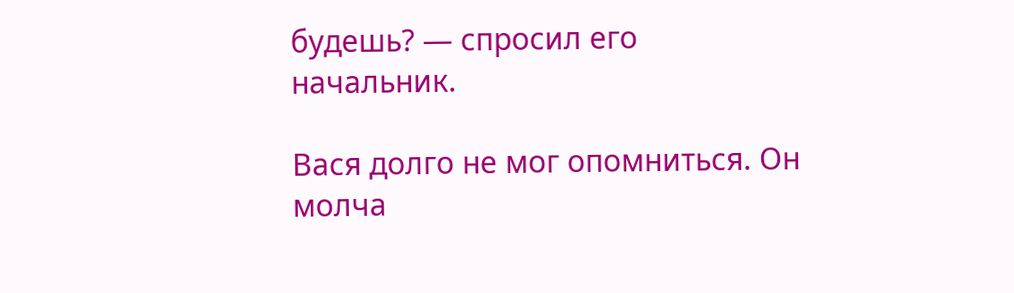будешь? — спросил его начальник.

Вася долго не мог опомниться. Он молча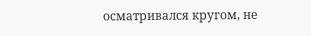осматривался кругом, не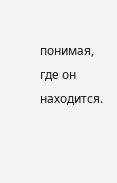понимая, где он находится.